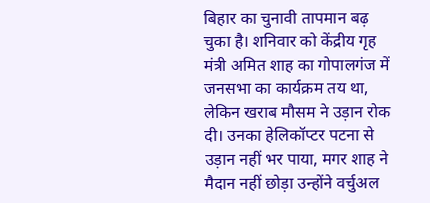बिहार का चुनावी तापमान बढ़ चुका है। शनिवार को केंद्रीय गृह मंत्री अमित शाह का गोपालगंज में जनसभा का कार्यक्रम तय था, लेकिन खराब मौसम ने उड़ान रोक दी। उनका हेलिकॉप्टर पटना से उड़ान नहीं भर पाया, मगर शाह ने मैदान नहीं छोड़ा उन्होंने वर्चुअल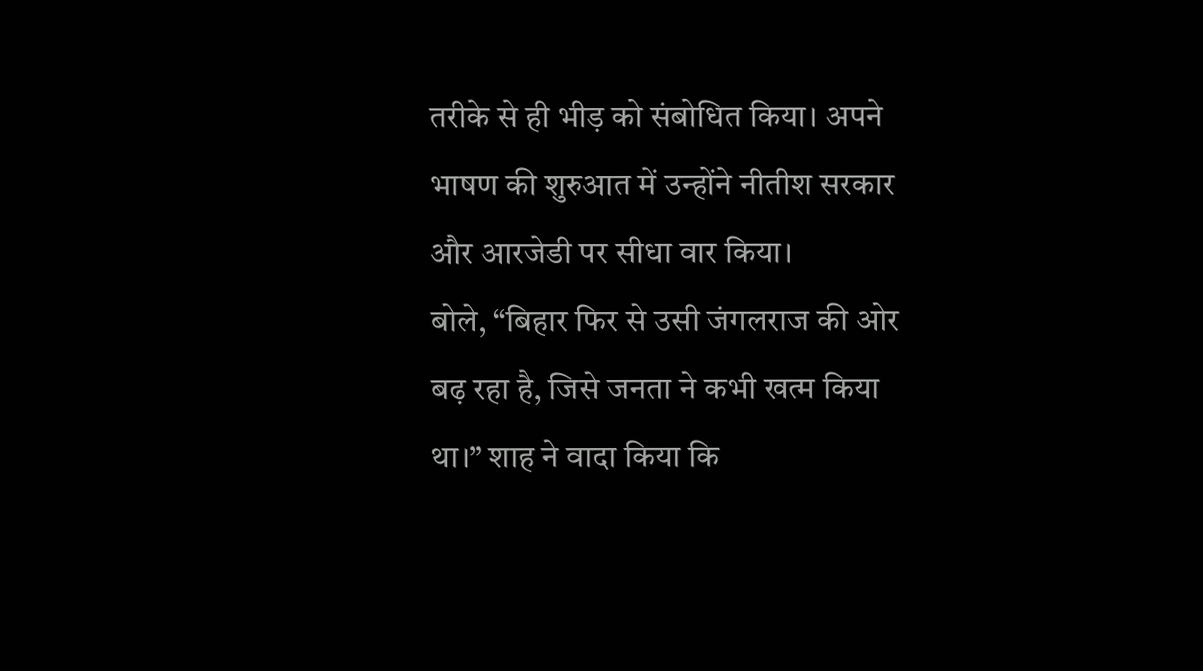तरीके से ही भीड़ को संबोधित किया। अपने भाषण की शुरुआत में उन्होंने नीतीश सरकार और आरजेडी पर सीधा वार किया।
बोले, “बिहार फिर से उसी जंगलराज की ओर बढ़ रहा है, जिसे जनता ने कभी खत्म किया था।” शाह ने वादा किया कि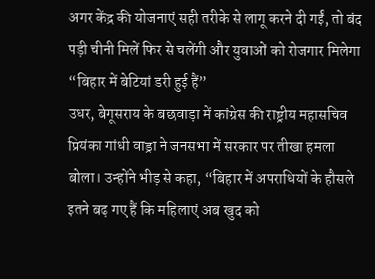अगर केंद्र की योजनाएं सही तरीके से लागू करने दी गईं, तो बंद पड़ी चीनी मिलें फिर से चलेंगी और युवाओं को रोजगार मिलेगा
“बिहार में बेटियां डरी हुई हैं”
उधर, बेगूसराय के बछवाड़ा में कांग्रेस की राष्ट्रीय महासचिव प्रियंका गांधी वाड्रा ने जनसभा में सरकार पर तीखा हमला बोला। उन्होंने भीड़ से कहा, “बिहार में अपराधियों के हौसले इतने बढ़ गए हैं कि महिलाएं अब खुद को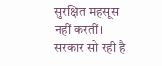सुरक्षित महसूस नहीं करतीं। सरकार सो रही है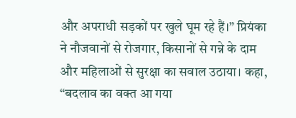और अपराधी सड़कों पर खुले घूम रहे हैं।” प्रियंका ने नौजवानों से रोजगार, किसानों से गन्ने के दाम और महिलाओं से सुरक्षा का सवाल उठाया। कहा, “बदलाव का वक्त आ गया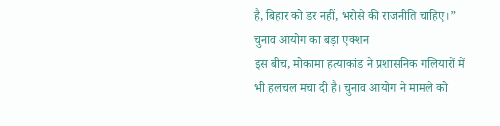है, बिहार को डर नहीं, भरोसे की राजनीति चाहिए।”
चुनाव आयोग का बड़ा एक्शन
इस बीच, मोकामा हत्याकांड ने प्रशासनिक गलियारों में भी हलचल मचा दी है। चुनाव आयोग ने मामले को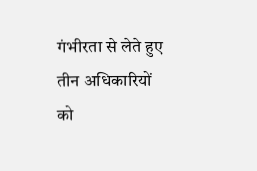गंभीरता से लेते हुए तीन अधिकारियों को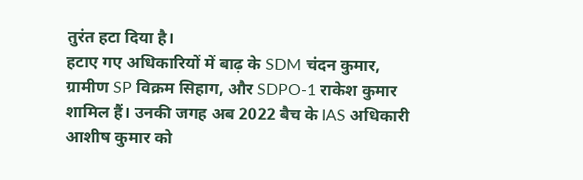तुरंत हटा दिया है।
हटाए गए अधिकारियों में बाढ़ के SDM चंदन कुमार, ग्रामीण SP विक्रम सिहाग, और SDPO-1 राकेश कुमार शामिल हैं। उनकी जगह अब 2022 बैच के IAS अधिकारी आशीष कुमार को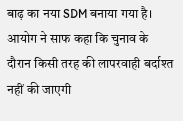बाढ़ का नया SDM बनाया गया है।
आयोग ने साफ कहा कि चुनाव के दौरान किसी तरह की लापरवाही बर्दाश्त नहीं की जाएगी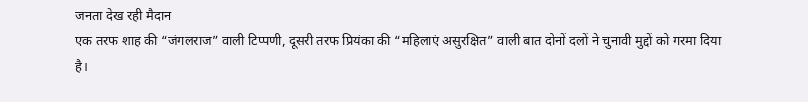जनता देख रही मैदान
एक तरफ शाह की “जंगलराज” वाली टिप्पणी, दूसरी तरफ प्रियंका की “महिलाएं असुरक्षित” वाली बात दोनों दलों ने चुनावी मुद्दों को गरमा दिया है।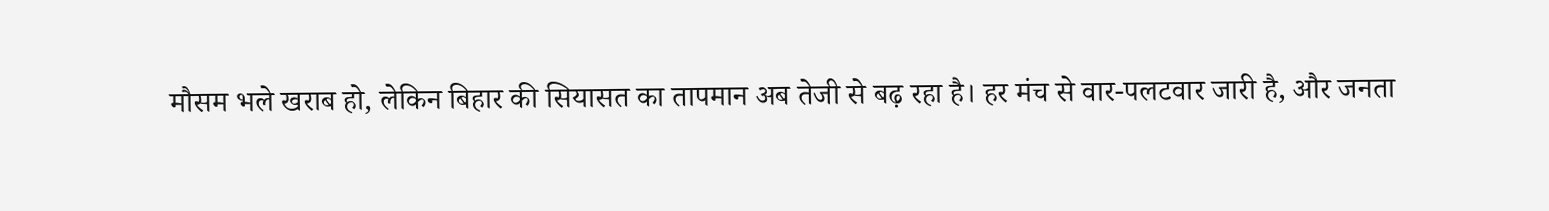मौसम भले खराब हो, लेकिन बिहार की सियासत का तापमान अब तेजी से बढ़ रहा है। हर मंच से वार-पलटवार जारी है, और जनता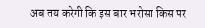अब तय करेगी कि इस बार भरोसा किस पर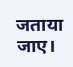जताया जाए।